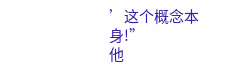’这个概念本身!”
他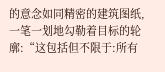的意念如同精密的建筑图纸,一笔一划地勾勒着目标的轮廓:“这包括但不限于:所有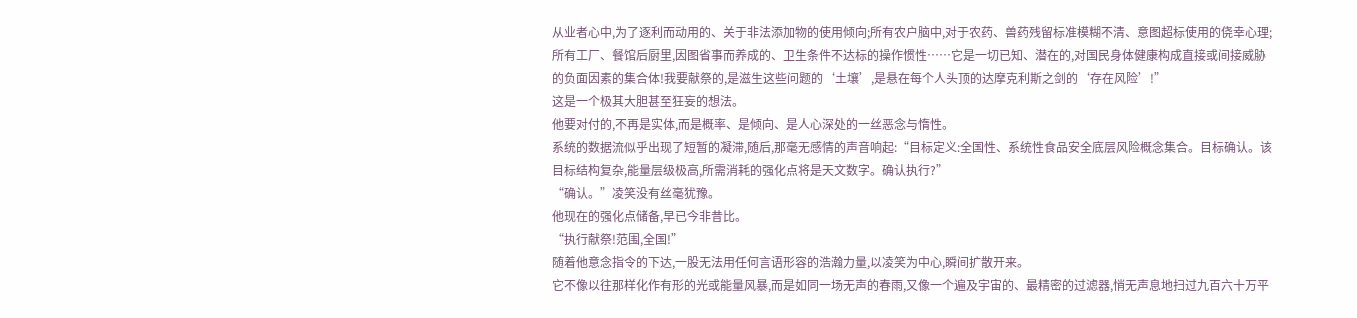从业者心中,为了逐利而动用的、关于非法添加物的使用倾向;所有农户脑中,对于农药、兽药残留标准模糊不清、意图超标使用的侥幸心理;所有工厂、餐馆后厨里,因图省事而养成的、卫生条件不达标的操作惯性……它是一切已知、潜在的,对国民身体健康构成直接或间接威胁的负面因素的集合体!我要献祭的,是滋生这些问题的‘土壤’,是悬在每个人头顶的达摩克利斯之剑的‘存在风险’!”
这是一个极其大胆甚至狂妄的想法。
他要对付的,不再是实体,而是概率、是倾向、是人心深处的一丝恶念与惰性。
系统的数据流似乎出现了短暂的凝滞,随后,那毫无感情的声音响起:“目标定义:全国性、系统性食品安全底层风险概念集合。目标确认。该目标结构复杂,能量层级极高,所需消耗的强化点将是天文数字。确认执行?”
“确认。”凌笑没有丝毫犹豫。
他现在的强化点储备,早已今非昔比。
“执行献祭!范围,全国!”
随着他意念指令的下达,一股无法用任何言语形容的浩瀚力量,以凌笑为中心,瞬间扩散开来。
它不像以往那样化作有形的光或能量风暴,而是如同一场无声的春雨,又像一个遍及宇宙的、最精密的过滤器,悄无声息地扫过九百六十万平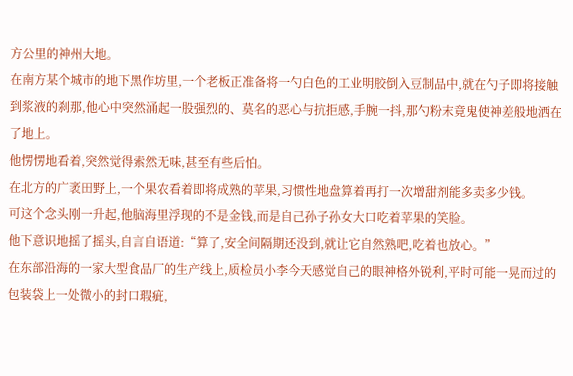方公里的神州大地。
在南方某个城市的地下黑作坊里,一个老板正准备将一勺白色的工业明胶倒入豆制品中,就在勺子即将接触到浆液的刹那,他心中突然涌起一股强烈的、莫名的恶心与抗拒感,手腕一抖,那勺粉末竟鬼使神差般地洒在了地上。
他愣愣地看着,突然觉得索然无味,甚至有些后怕。
在北方的广袤田野上,一个果农看着即将成熟的苹果,习惯性地盘算着再打一次增甜剂能多卖多少钱。
可这个念头刚一升起,他脑海里浮现的不是金钱,而是自己孙子孙女大口吃着苹果的笑脸。
他下意识地摇了摇头,自言自语道:“算了,安全间隔期还没到,就让它自然熟吧,吃着也放心。”
在东部沿海的一家大型食品厂的生产线上,质检员小李今天感觉自己的眼神格外锐利,平时可能一晃而过的包装袋上一处微小的封口瑕疵,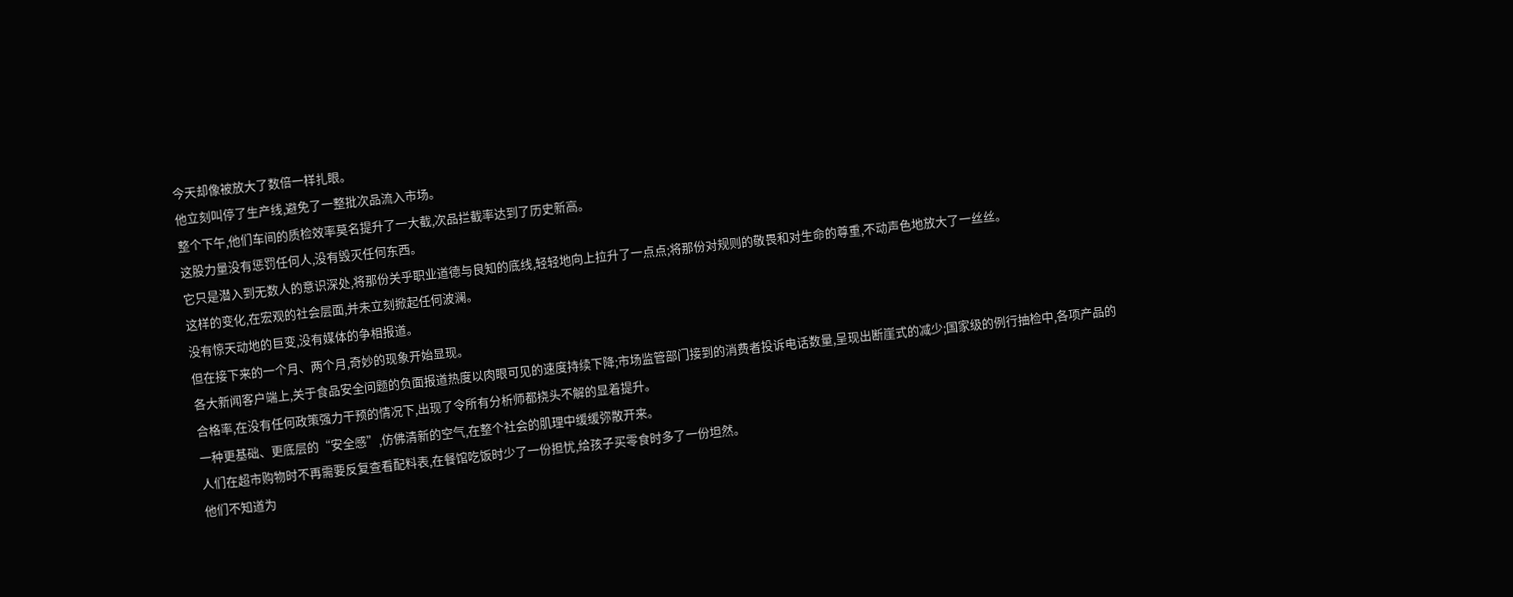今天却像被放大了数倍一样扎眼。
他立刻叫停了生产线,避免了一整批次品流入市场。
整个下午,他们车间的质检效率莫名提升了一大截,次品拦截率达到了历史新高。
这股力量没有惩罚任何人,没有毁灭任何东西。
它只是潜入到无数人的意识深处,将那份关乎职业道德与良知的底线,轻轻地向上拉升了一点点;将那份对规则的敬畏和对生命的尊重,不动声色地放大了一丝丝。
这样的变化,在宏观的社会层面,并未立刻掀起任何波澜。
没有惊天动地的巨变,没有媒体的争相报道。
但在接下来的一个月、两个月,奇妙的现象开始显现。
各大新闻客户端上,关于食品安全问题的负面报道热度以肉眼可见的速度持续下降;市场监管部门接到的消费者投诉电话数量,呈现出断崖式的减少;国家级的例行抽检中,各项产品的合格率,在没有任何政策强力干预的情况下,出现了令所有分析师都挠头不解的显着提升。
一种更基础、更底层的“安全感”,仿佛清新的空气,在整个社会的肌理中缓缓弥散开来。
人们在超市购物时不再需要反复查看配料表,在餐馆吃饭时少了一份担忧,给孩子买零食时多了一份坦然。
他们不知道为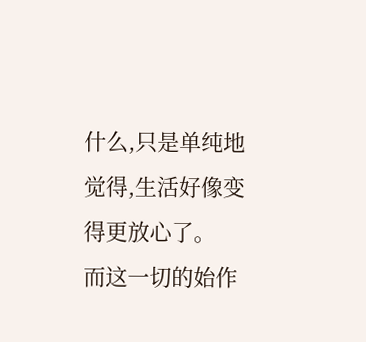什么,只是单纯地觉得,生活好像变得更放心了。
而这一切的始作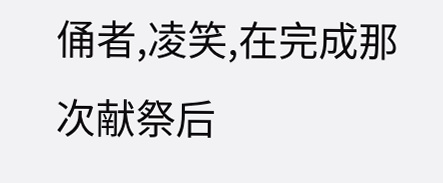俑者,凌笑,在完成那次献祭后